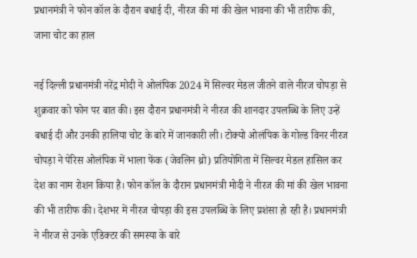प्रधानमंत्री ने फोन कॉल के दौरान बधाई दी, नीरज की मां की खेल भावना की भी तारीफ की, जाना चोट का हाल

नई दिल्ली प्रधानमंत्री नरेंद्र मोदी ने ओलंपिक 2024 में सिल्वर मेडल जीतने वाले नीरज चोपड़ा से शुक्रवार को फोन पर बात की। इस दौरान प्रधानमंत्री ने नीरज की शानदार उपलब्धि के लिए उन्हें बधाई दी और उनकी हालिया चोट के बारे में जानकारी ली। टोक्यो ओलंपिक के गोल्ड विनर नीरज चोपड़ा ने पेरिस ओलंपिक में भाला फेंक (जेवलिन थ्रो) प्रतियोगिता में सिल्वर मेडल हासिल कर देश का नाम रोशन किया है। फोन कॉल के दौरान प्रधानमंत्री मोदी ने नीरज की मां की खेल भावना की भी तारीफ की। देशभर में नीरज चोपड़ा की इस उपलब्धि के लिए प्रशंसा हो रही है। प्रधानमंत्री ने नीरज से उनके एडिक्टर की समस्या के बारे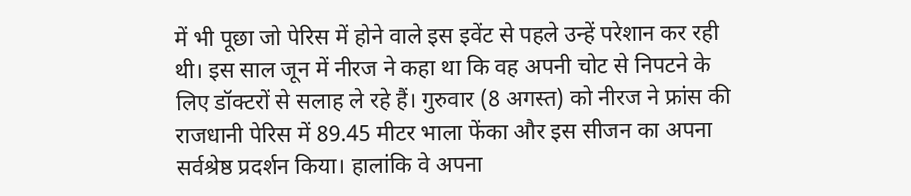में भी पूछा जो पेरिस में होने वाले इस इवेंट से पहले उन्हें परेशान कर रही थी। इस साल जून में नीरज ने कहा था कि वह अपनी चोट से निपटने के लिए डॉक्टरों से सलाह ले रहे हैं। गुरुवार (8 अगस्त) को नीरज ने फ्रांस की राजधानी पेरिस में 89.45 मीटर भाला फेंका और इस सीजन का अपना सर्वश्रेष्ठ प्रदर्शन किया। हालांकि वे अपना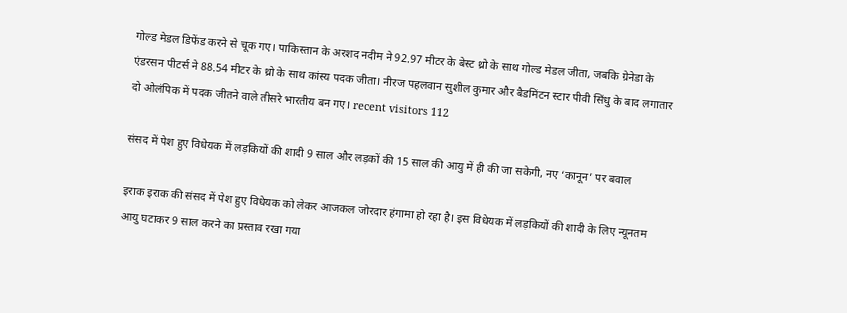गोल्ड मेडल डिफेंड करने से चूक गए। पाकिस्तान के अरशद नदीम ने 92.97 मीटर के बेस्ट थ्रो के साथ गोल्ड मेडल जीता, जबकि ग्रेनेडा के एंडरसन पीटर्स ने 88.54 मीटर के थ्रो के साथ कांस्य पदक जीता। नीरज पहलवान सुशील कुमार और बैडमिंटन स्टार पीवी सिंधु के बाद लगातार दो ओलंपिक में पदक जीतने वाले तीसरे भारतीय बन गए। recent visitors 112

संसद में पेश हुए विधेयक में लड़कियों की शादी 9 साल और लड़कों की 15 साल की आयु में ही की जा सकेगी, नए ‘कानून’ पर बवाल

इराक इराक की संसद में पेश हुए विधेयक को लेकर आजकल जोरदार हंगामा हो रहा है। इस विधेयक में लड़कियों की शादी के लिए न्यूनतम आयु घटाकर 9 साल करने का प्रस्ताव रखा गया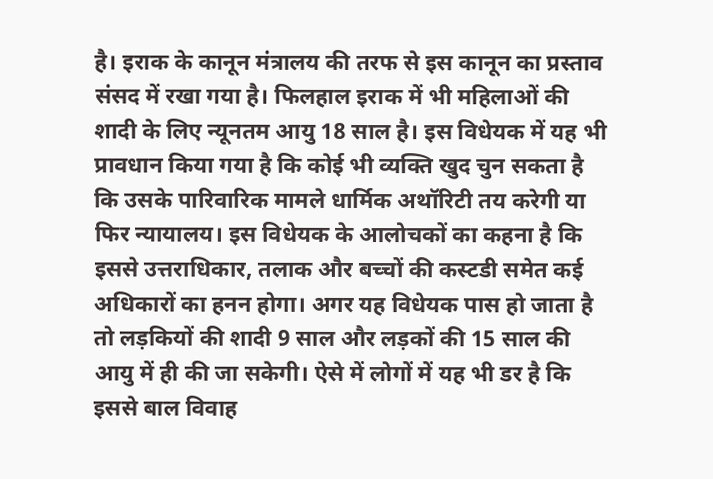है। इराक के कानून मंत्रालय की तरफ से इस कानून का प्रस्ताव संसद में रखा गया है। फिलहाल इराक में भी महिलाओं की शादी के लिए न्यूनतम आयु 18 साल है। इस विधेयक में यह भी प्रावधान किया गया है कि कोई भी व्यक्ति खुद चुन सकता है कि उसके पारिवारिक मामले धार्मिक अथॉरिटी तय करेगी या फिर न्यायालय। इस विधेयक के आलोचकों का कहना है कि इससे उत्तराधिकार, तलाक और बच्चों की कस्टडी समेत कई अधिकारों का हनन होगा। अगर यह विधेयक पास हो जाता है तो लड़कियों की शादी 9 साल और लड़कों की 15 साल की आयु में ही की जा सकेगी। ऐसे में लोगों में यह भी डर है कि इससे बाल विवाह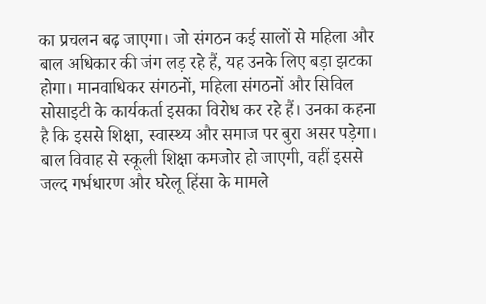का प्रचलन बढ़ जाएगा। जो संगठन कई सालों से महिला और बाल अधिकार की जंग लड़ रहे हैं, यह उनके लिए बड़ा झटका होगा। मानवाधिकर संगठनों, महिला संगठनों और सिविल सोसाइटी के कार्यकर्ता इसका विरोध कर रहे हैं। उनका कहना है कि इससे शिक्षा, स्वास्थ्य और समाज पर बुरा असर पड़ेगा। बाल विवाह से स्कूली शिक्षा कमजोर हो जाएगी, वहीं इससे जल्द गर्भधारण और घरेलू हिंसा के मामले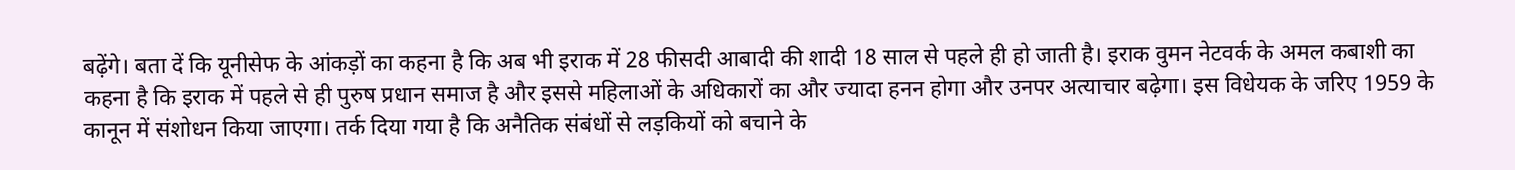बढ़ेंगे। बता दें कि यूनीसेफ के आंकड़ों का कहना है कि अब भी इराक में 28 फीसदी आबादी की शादी 18 साल से पहले ही हो जाती है। इराक वुमन नेटवर्क के अमल कबाशी का कहना है कि इराक में पहले से ही पुरुष प्रधान समाज है और इससे महिलाओं के अधिकारों का और ज्यादा हनन होगा और उनपर अत्याचार बढ़ेगा। इस विधेयक के जरिए 1959 के कानून में संशोधन किया जाएगा। तर्क दिया गया है कि अनैतिक संबंधों से लड़कियों को बचाने के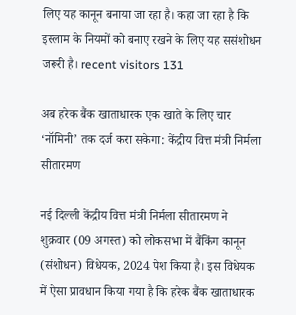लिए यह कानून बनाया जा रहा है। कहा जा रहा है कि इस्लाम के नियमों को बनाए रखने के लिए यह ससंशोधन जरूरी है। recent visitors 131

अब हरेक बैंक खाताधारक एक खाते के लिए चार ‘नॉमिनी’ तक दर्ज करा सकेगा: केंद्रीय वित्त मंत्री निर्मला सीतारमण

नई दिल्ली केंद्रीय वित्त मंत्री निर्मला सीतारमण ने शुक्रवार (09 अगस्त) को लोकसभा में बैंकिंग कानून (संशोधन) विधेयक, 2024 पेश किया है। इस विधेयक में ऐसा प्रावधान किया गया है कि हरेक बैंक खाताधारक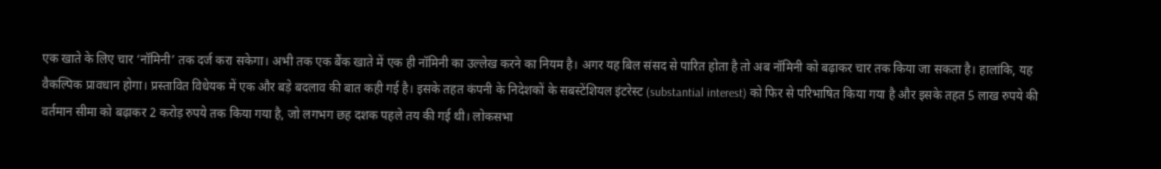एक खाते के लिए चार ‘नॉमिनी’ तक दर्ज करा सकेगा। अभी तक एक बैंक खाते में एक ही नॉमिनी का उल्लेख करने का नियम है। अगर यह बिल संसद से पारित होता है तो अब नॉमिनी को बढ़ाकर चार तक किया जा सकता है। हालांकि, यह वैकल्पिक प्रावधान होगा। प्रस्तावित विधेयक में एक और बड़े बदलाव की बात कही गई है। इसके तहत कंपनी के निदेशकों के सबस्टेंशियल इंटरेस्ट (substantial interest) को फिर से परिभाषित किया गया है और इसके तहत 5 लाख रुपये की वर्तमान सीमा को बढ़ाकर 2 करोड़ रुपये तक किया गया है, जो लगभग छह दशक पहले तय की गई थी। लोकसभा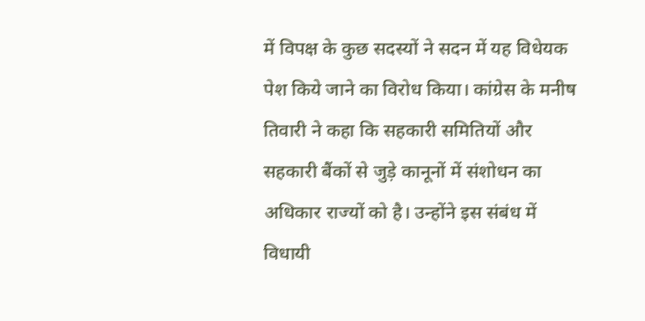में विपक्ष के कुछ सदस्यों ने सदन में यह विधेयक पेश किये जाने का विरोध किया। कांग्रेस के मनीष तिवारी ने कहा कि सहकारी समितियों और सहकारी बैंकों से जुड़े कानूनों में संशोधन का अधिकार राज्यों को है। उन्होंने इस संबंध में विधायी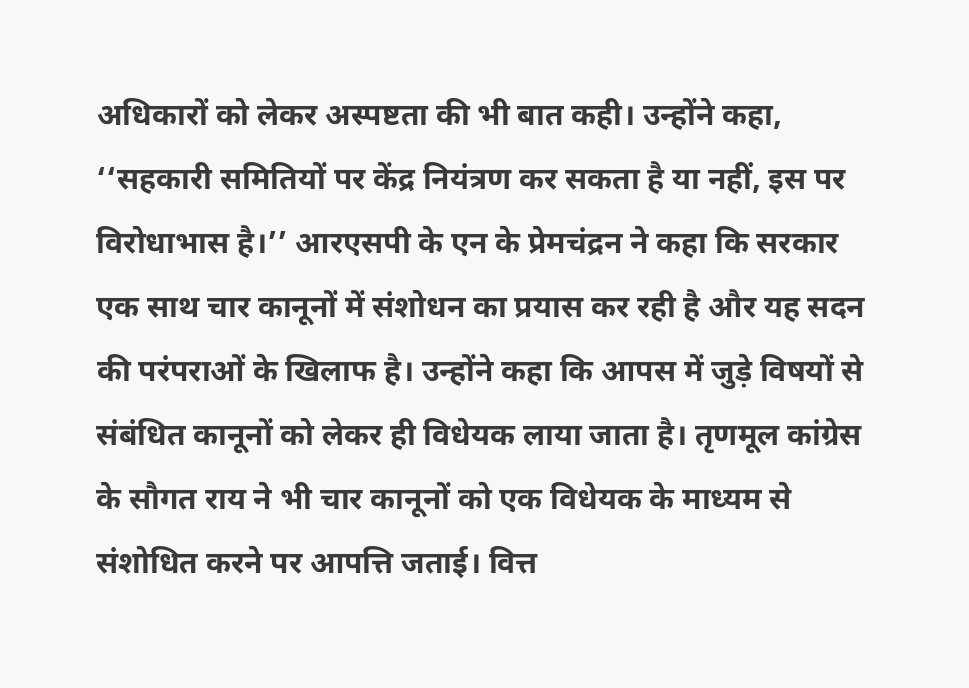अधिकारों को लेकर अस्पष्टता की भी बात कही। उन्होंने कहा, ‘‘सहकारी समितियों पर केंद्र नियंत्रण कर सकता है या नहीं, इस पर विरोधाभास है।’’ आरएसपी के एन के प्रेमचंद्रन ने कहा कि सरकार एक साथ चार कानूनों में संशोधन का प्रयास कर रही है और यह सदन की परंपराओं के खिलाफ है। उन्होंने कहा कि आपस में जुड़े विषयों से संबंधित कानूनों को लेकर ही विधेयक लाया जाता है। तृणमूल कांग्रेस के सौगत राय ने भी चार कानूनों को एक विधेयक के माध्यम से संशोधित करने पर आपत्ति जताई। वित्त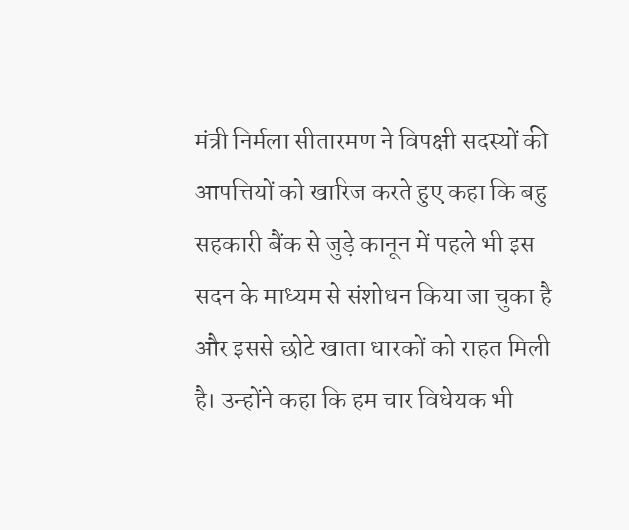मंत्री निर्मला सीतारमण ने विपक्षी सदस्यों की आपत्तियों को खारिज करते हुए कहा कि बहु सहकारी बैंक से जुड़े कानून में पहले भी इस सदन के माध्यम से संशोधन किया जा चुका है और इससे छोटे खाता धारकों को राहत मिली है। उन्होंने कहा कि हम चार विधेयक भी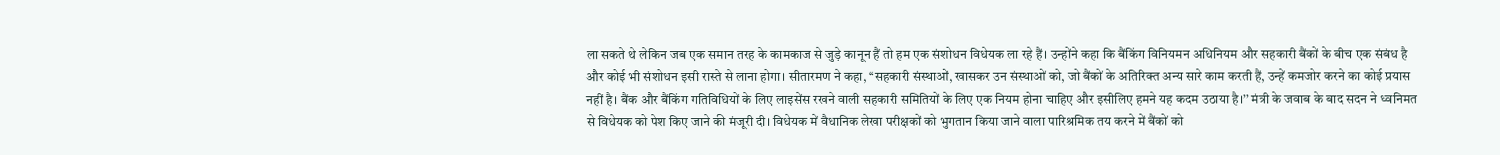ला सकते थे लेकिन जब एक समान तरह के कामकाज से जुड़े कानून हैं तो हम एक संशोधन विधेयक ला रहे हैं। उन्होंने कहा कि बैंकिंग विनियमन अधिनियम और सहकारी बैंकों के बीच एक संबंध है और कोई भी संशोधन इसी रास्ते से लाना होगा। सीतारमण ने कहा, ‘‘सहकारी संस्थाओं, खासकर उन संस्थाओं को, जो बैंकों के अतिरिक्त अन्य सारे काम करती हैं, उन्हें कमजोर करने का कोई प्रयास नहीं है। बैंक और बैंकिंग गतिविधियों के लिए लाइसेंस रखने वाली सहकारी समितियों के लिए एक नियम होना चाहिए और इसीलिए हमने यह कदम उठाया है।’’ मंत्री के जवाब के बाद सदन ने ध्वनिमत से विधेयक को पेश किए जाने की मंजूरी दी। विधेयक में वैधानिक लेखा परीक्षकों को भुगतान किया जाने वाला पारिश्रमिक तय करने में बैंकों को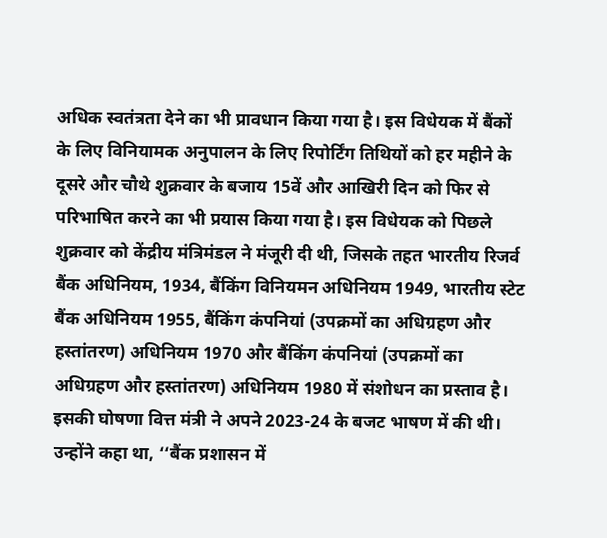अधिक स्वतंत्रता देने का भी प्रावधान किया गया है। इस विधेयक में बैंकों के लिए विनियामक अनुपालन के लिए रिपोर्टिंग तिथियों को हर महीने के दूसरे और चौथे शुक्रवार के बजाय 15वें और आखिरी दिन को फिर से परिभाषित करने का भी प्रयास किया गया है। इस विधेयक को पिछले शुक्रवार को केंद्रीय मंत्रिमंडल ने मंजूरी दी थी, जिसके तहत भारतीय रिजर्व बैंक अधिनियम, 1934, बैंकिंग विनियमन अधिनियम 1949, भारतीय स्टेट बैंक अधिनियम 1955, बैंकिंग कंपनियां (उपक्रमों का अधिग्रहण और हस्तांतरण) अधिनियम 1970 और बैंकिंग कंपनियां (उपक्रमों का अधिग्रहण और हस्तांतरण) अधिनियम 1980 में संशोधन का प्रस्ताव है। इसकी घोषणा वित्त मंत्री ने अपने 2023-24 के बजट भाषण में की थी। उन्होंने कहा था, ‘‘बैंक प्रशासन में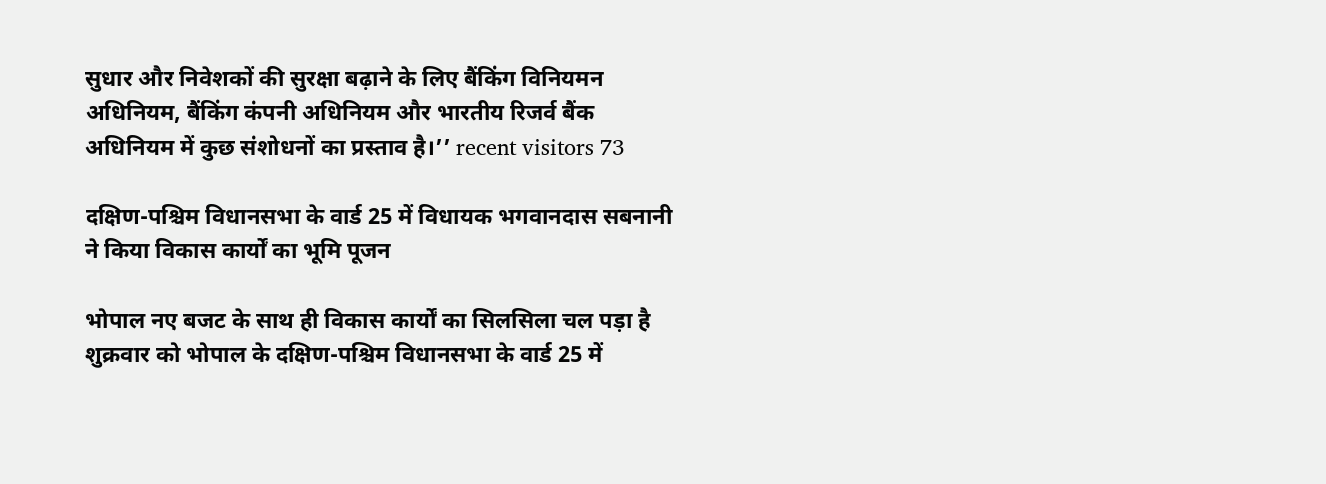सुधार और निवेशकों की सुरक्षा बढ़ाने के लिए बैंकिंग विनियमन अधिनियम, बैंकिंग कंपनी अधिनियम और भारतीय रिजर्व बैंक अधिनियम में कुछ संशोधनों का प्रस्ताव है।’’ recent visitors 73

दक्षिण-पश्चिम विधानसभा के वार्ड 25 में विधायक भगवानदास सबनानी ने किया विकास कार्यों का भूमि पूजन

भोपाल नए बजट के साथ ही विकास कार्यों का सिलसिला चल पड़ा है शुक्रवार को भोपाल के दक्षिण-पश्चिम विधानसभा के वार्ड 25 में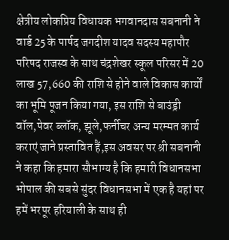क्षेत्रीय लोकप्रिय विधायक भगवानदास सबनानी ने वार्ड 25 के पार्षद जगदीश यादव सदस्य महापौर परिषद राजस्व के साथ चंद्रशेखर स्कूल परिसर में 20 लाख 57,660 की राशि से होने वाले विकास कार्यों का भूमि पूजन किया गया, इस राशि से बाउंड्री वॉल,पेवर ब्लॉक, झूले,फर्नीचर अन्य मरम्मत कार्य कराएं जाने प्रस्तावित हैं,इस अवसर पर श्री सबनानी ने कहा कि हमारा सौभाग्य है कि हमारी विधानसभा भोपाल की सबसे सुंदर विधानसभा में एक है यहां पर हमें भरपूर हरियाली के साथ ही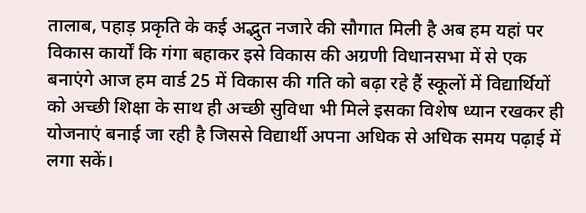तालाब, पहाड़ प्रकृति के कई अद्भुत नजारे की सौगात मिली है अब हम यहां पर विकास कार्यों कि गंगा बहाकर इसे विकास की अग्रणी विधानसभा में से एक बनाएंगे आज हम वार्ड 25 में विकास की गति को बढ़ा रहे हैं स्कूलों में विद्यार्थियों को अच्छी शिक्षा के साथ ही अच्छी सुविधा भी मिले इसका विशेष ध्यान रखकर ही योजनाएं बनाई जा रही है जिससे विद्यार्थी अपना अधिक से अधिक समय पढ़ाई में लगा सकें।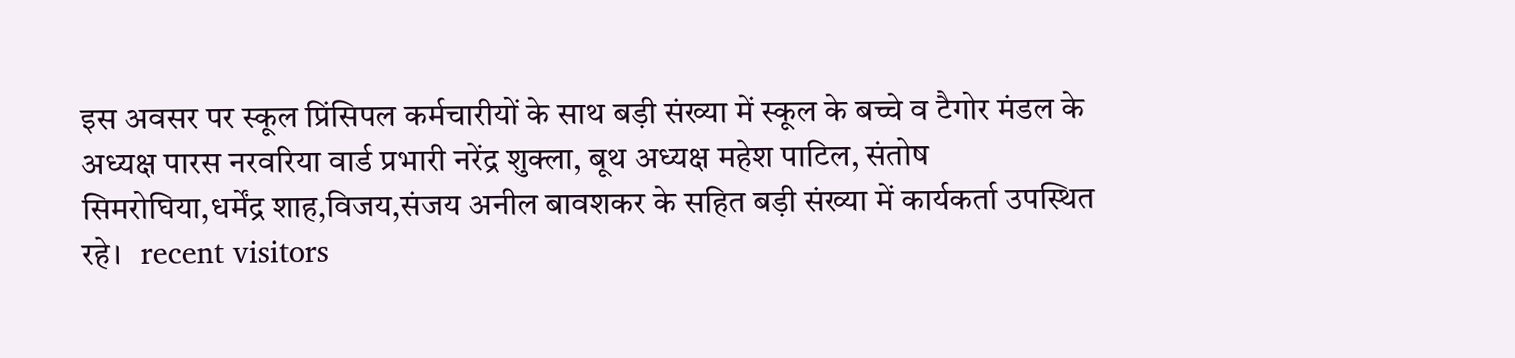इस अवसर पर स्कूल प्रिंसिपल कर्मचारीयों के साथ बड़ी संख्या में स्कूल के बच्चे व टैगोर मंडल के अध्यक्ष पारस नरवरिया वार्ड प्रभारी नरेंद्र शुक्ला, बूथ अध्यक्ष महेश पाटिल, संतोष सिमरोघिया,धर्मेंद्र शाह,विजय,संजय अनील बावशकर के सहित बड़ी संख्या में कार्यकर्ता उपस्थित रहे।   recent visitors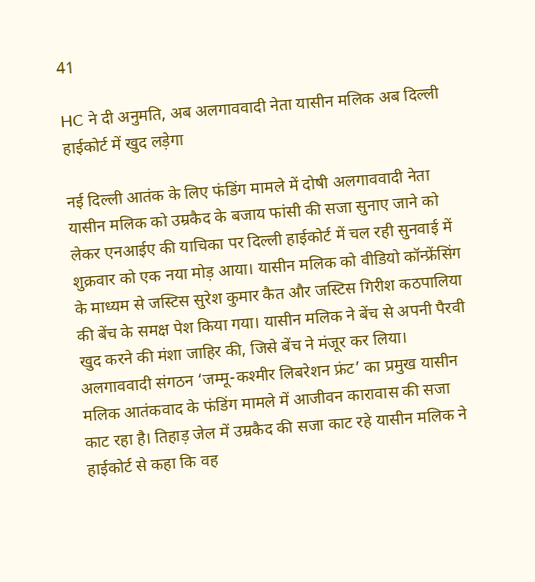41

HC ने दी अनुमति, अब अलगाववादी नेता यासीन मलिक अब दिल्ली हाईकोर्ट में खुद लड़ेगा

नई दिल्ली आतंक के लिए फंडिंग मामले में दोषी अलगाववादी नेता यासीन मलिक को उम्रकैद के बजाय फांसी की सजा सुनाए जाने को लेकर एनआईए की याचिका पर दिल्ली हाईकोर्ट में चल रही सुनवाई में शुक्रवार को एक नया मोड़ आया। यासीन मलिक को वीडियो कॉन्फ्रेंसिंग के माध्यम से जस्टिस सुरेश कुमार कैत और जस्टिस गिरीश कठपालिया की बेंच के समक्ष पेश किया गया। यासीन मलिक ने बेंच से अपनी पैरवी खुद करने की मंशा जाहिर की, जिसे बेंच ने मंजूर कर लिया। अलगाववादी संगठन ‘जम्मू-कश्मीर लिबरेशन फ्रंट’ का प्रमुख यासीन मलिक आतंकवाद के फंडिंग मामले में आजीवन कारावास की सजा काट रहा है। तिहाड़ जेल में उम्रकैद की सजा काट रहे यासीन मलिक ने हाईकोर्ट से कहा कि वह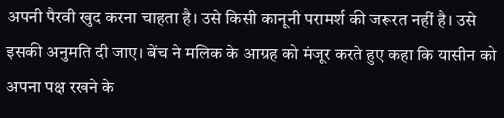अपनी पैरवी खुद करना चाहता है। उसे किसी कानूनी परामर्श की जरूरत नहीं है। उसे इसकी अनुमति दी जाए। बेंच ने मलिक के आग्रह को मंजूर करते हुए कहा कि यासीन को अपना पक्ष रखने के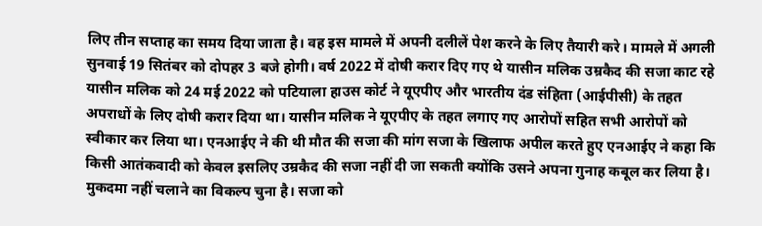लिए तीन सप्ताह का समय दिया जाता है। वह इस मामले में अपनी दलीलें पेश करने के लिए तैयारी करे। मामले में अगली सुनवाई 19 सितंबर को दोपहर 3 बजे होगी। वर्ष 2022 में दोषी करार दिए गए थे यासीन मलिक उम्रकैद की सजा काट रहे यासीन मलिक को 24 मई 2022 को पटियाला हाउस कोर्ट ने यूएपीए और भारतीय दंड संहिता (आईपीसी) के तहत अपराधों के लिए दोषी करार दिया था। यासीन मलिक ने यूएपीए के तहत लगाए गए आरोपों सहित सभी आरोपों को स्वीकार कर लिया था। एनआईए ने की थी मौत की सजा की मांग सजा के खिलाफ अपील करते हुए एनआईए ने कहा कि किसी आतंकवादी को केवल इसलिए उम्रकैद की सजा नहीं दी जा सकती क्योंकि उसने अपना गुनाह कबूल कर लिया है। मुकदमा नहीं चलाने का विकल्प चुना है। सजा को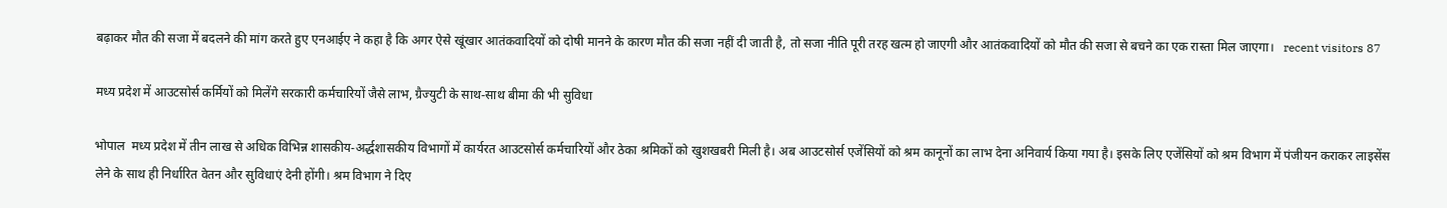बढ़ाकर मौत की सजा में बदलने की मांग करते हुए एनआईए ने कहा है कि अगर ऐसे खूंखार आतंकवादियों को दोषी मानने के कारण मौत की सजा नहीं दी जाती है, तो सजा नीति पूरी तरह खत्म हो जाएगी और आतंकवादियों को मौत की सजा से बचने का एक रास्ता मिल जाएगा।   recent visitors 87

मध्य प्रदेश में आउटसोर्स कर्मियों को मिलेंगे सरकारी कर्मचारियों जैसे लाभ, ग्रैज्युटी के साथ-साथ बीमा की भी सुविधा

भोपाल  मध्य प्रदेश में तीन लाख से अधिक विभिन्न शासकीय-अर्द्धशासकीय विभागों में कार्यरत आउटसोर्स कर्मचारियों और ठेका श्रमिकों को खुशखबरी मिली है। अब आउटसोर्स एजेंसियों को श्रम कानूनों का लाभ देना अनिवार्य किया गया है। इसके लिए एजेंसियों को श्रम विभाग में पंजीयन कराकर लाइसेंस लेने के साथ ही निर्धारित वेतन और सुविधाएं देनी होंगी। श्रम विभाग ने दिए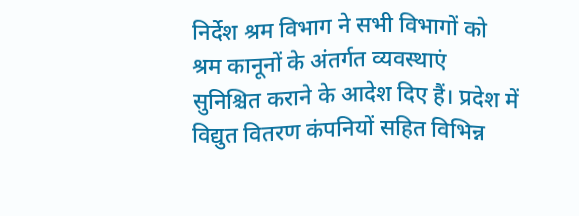निर्देश श्रम विभाग ने सभी विभागों को श्रम कानूनों के अंतर्गत व्यवस्थाएं सुनिश्चित कराने के आदेश दिए हैं। प्रदेश में विद्युत वितरण कंपनियों सहित विभिन्न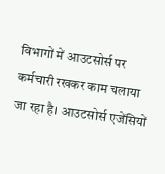विभागों में आउटसोर्स पर कर्मचारी रखकर काम चलाया जा रहा है। आउटसोर्स एजेंसियों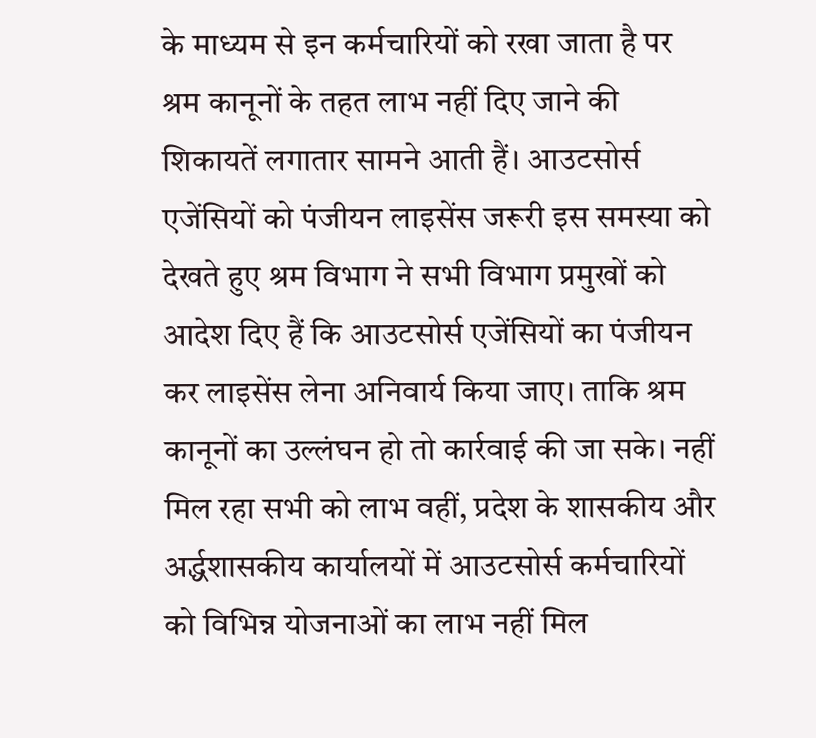के माध्यम से इन कर्मचारियों को रखा जाता है पर श्रम कानूनों के तहत लाभ नहीं दिए जाने की शिकायतें लगातार सामने आती हैं। आउटसोर्स एजेंसियों को पंजीयन लाइसेंस जरूरी इस समस्या को देखते हुए श्रम विभाग ने सभी विभाग प्रमुखों को आदेश दिए हैं कि आउटसोर्स एजेंसियों का पंजीयन कर लाइसेंस लेना अनिवार्य किया जाए। ताकि श्रम कानूनों का उल्लंघन हो तो कार्रवाई की जा सके। नहीं मिल रहा सभी को लाभ वहीं, प्रदेश के शासकीय और अर्द्धशासकीय कार्यालयों में आउटसोर्स कर्मचारियों को विभिन्न योजनाओं का लाभ नहीं मिल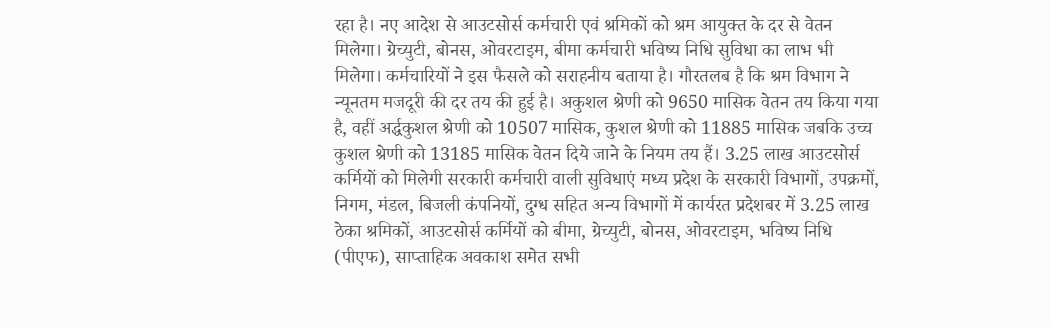रहा है। नए आदेश से आउटसोर्स कर्मचारी एवं श्रमिकों को श्रम आयुक्त के दर से वेतन मिलेगा। ग्रेच्युटी, बोनस, ओवरटाइम, बीमा कर्मचारी भविष्य निधि सुविधा का लाभ भी मिलेगा। कर्मचारियों ने इस फैसले को सराहनीय बताया है। गौरतलब है कि श्रम विभाग ने न्यूनतम मजदूरी की दर तय की हुई है। अकुशल श्रेणी को 9650 मासिक वेतन तय किया गया है, वहीं अर्द्धकुशल श्रेणी को 10507 मासिक, कुशल श्रेणी को 11885 मासिक जबकि उच्च कुशल श्रेणी को 13185 मासिक वेतन दिये जाने के नियम तय हैं। 3.25 लाख आउटसोर्स कर्मियों को मिलेगी सरकारी कर्मचारी वाली सुविधाएं मध्य प्रदेश के सरकारी विभागों, उपक्रमों, निगम, मंडल, बिजली कंपनियों, दुग्ध सहित अन्य विभागों में कार्यरत प्रदेशबर में 3.25 लाख ठेका श्रमिकों, आउटसोर्स कर्मियों को बीमा, ग्रेच्युटी, बोनस, ओवरटाइम, भविष्य निधि (पीएफ), साप्ताहिक अवकाश समेत सभी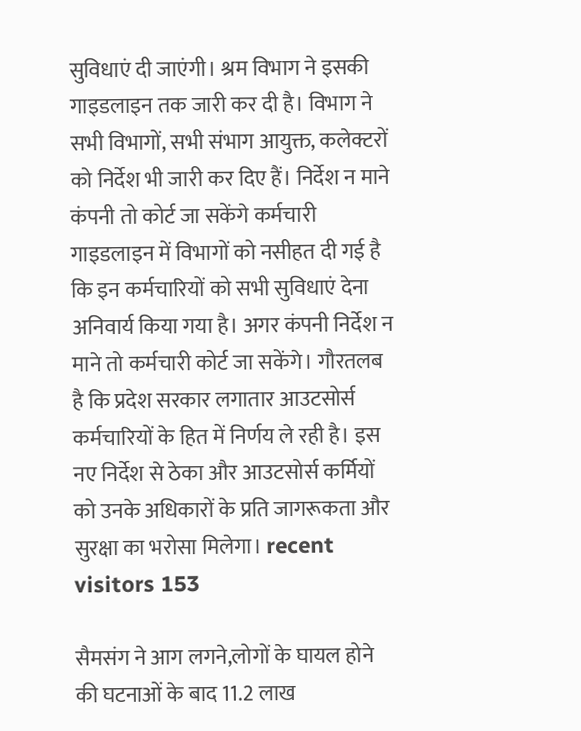सुविधाएं दी जाएंगी। श्रम विभाग ने इसकी गाइडलाइन तक जारी कर दी है। विभाग ने सभी विभागों, सभी संभाग आयुक्त, कलेक्टरों को निर्देश भी जारी कर दिए हैं। निर्देश न माने कंपनी तो कोर्ट जा सकेंगे कर्मचारी गाइडलाइन में विभागों को नसीहत दी गई है कि इन कर्मचारियों को सभी सुविधाएं देना अनिवार्य किया गया है। अगर कंपनी निर्देश न माने तो कर्मचारी कोर्ट जा सकेंगे। गौरतलब है कि प्रदेश सरकार लगातार आउटसोर्स कर्मचारियों के हित में निर्णय ले रही है। इस नए निर्देश से ठेका और आउटसोर्स कर्मियों को उनके अधिकारों के प्रति जागरूकता और सुरक्षा का भरोसा मिलेगा। recent visitors 153

सैमसंग ने आग लगने,लोगों के घायल होने की घटनाओं के बाद 11.2 लाख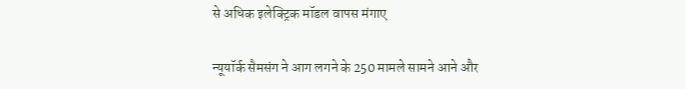से अधिक इलेक्ट्रिक मॉडल वापस मंगाए

न्यूयॉर्क सैमसंग ने आग लगने के 250 मामले सामने आने और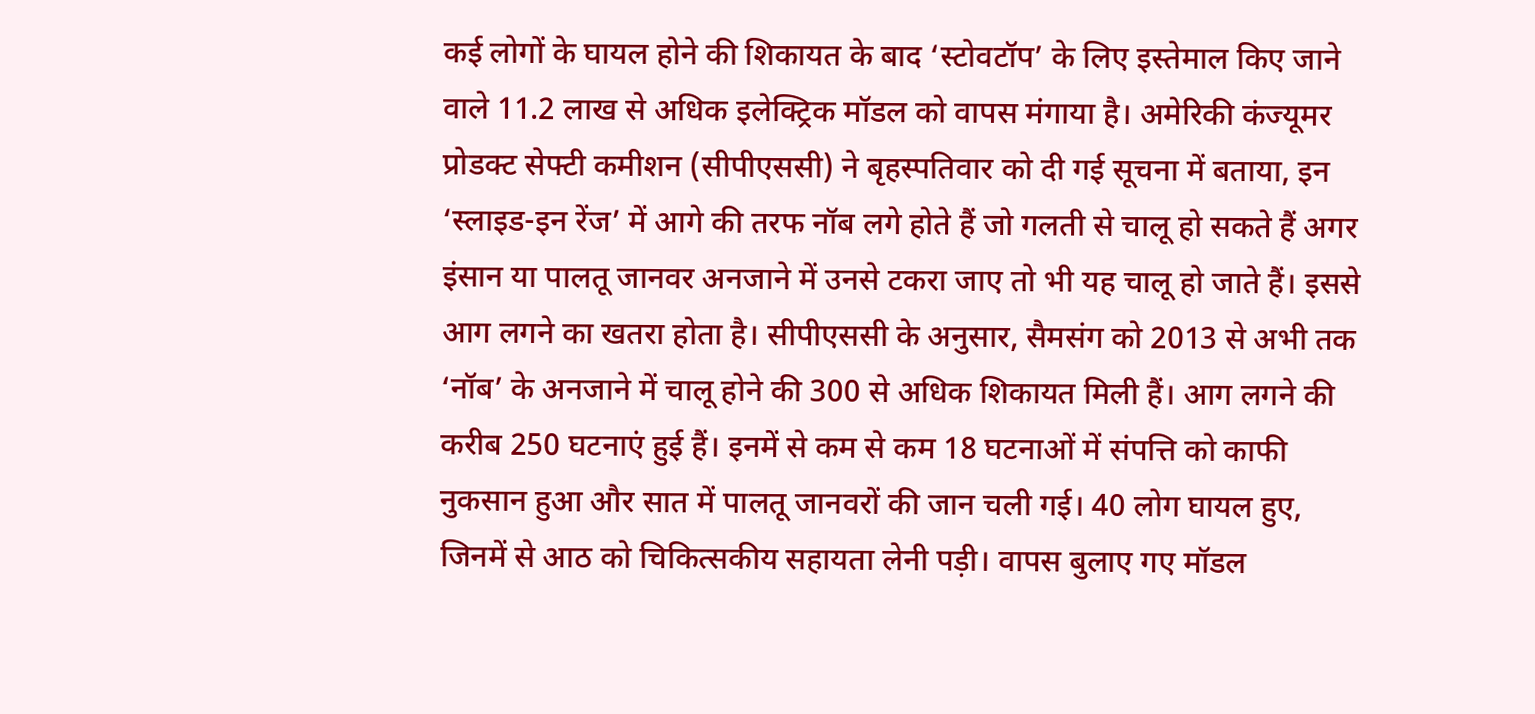कई लोगों के घायल होने की शिकायत के बाद ‘स्टोवटॉप’ के लिए इस्तेमाल किए जाने वाले 11.2 लाख से अधिक इलेक्ट्रिक मॉडल को वापस मंगाया है। अमेरिकी कंज्यूमर प्रोडक्ट सेफ्टी कमीशन (सीपीएससी) ने बृहस्पतिवार को दी गई सूचना में बताया, इन ‘स्लाइड-इन रेंज’ में आगे की तरफ नॉब लगे होते हैं जो गलती से चालू हो सकते हैं अगर इंसान या पालतू जानवर अनजाने में उनसे टकरा जाए तो भी यह चालू हो जाते हैं। इससे आग लगने का खतरा होता है। सीपीएससी के अनुसार, सैमसंग को 2013 से अभी तक ‘नॉब’ के अनजाने में चालू होने की 300 से अधिक शिकायत मिली हैं। आग लगने की करीब 250 घटनाएं हुई हैं। इनमें से कम से कम 18 घटनाओं में संपत्ति को काफी नुकसान हुआ और सात में पालतू जानवरों की जान चली गई। 40 लोग घायल हुए, जिनमें से आठ को चिकित्सकीय सहायता लेनी पड़ी। वापस बुलाए गए मॉडल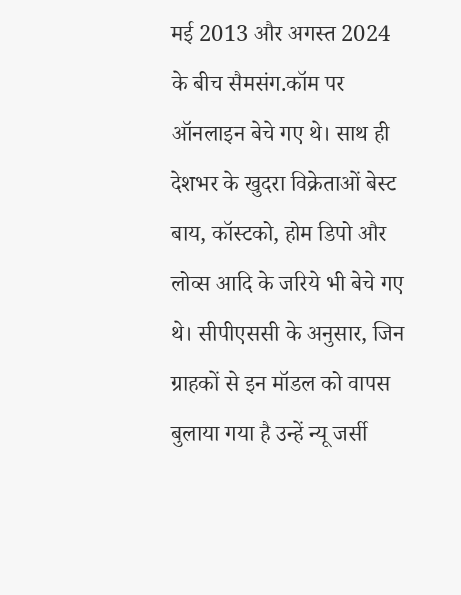मई 2013 और अगस्त 2024 के बीच सैमसंग.कॉम पर ऑनलाइन बेचे गए थे। साथ ही देशभर के खुदरा विक्रेताओं बेस्ट बाय, कॉस्टको, होम डिपो और लोव्स आदि के जरिये भी बेचे गए थे। सीपीएससी के अनुसार, जिन ग्राहकों से इन मॉडल को वापस बुलाया गया है उन्हें न्यू जर्सी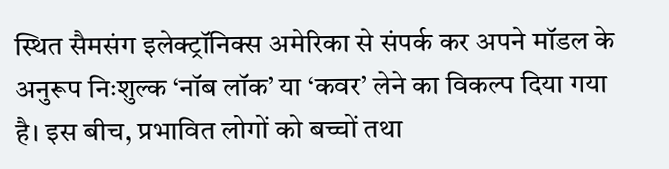स्थित सैमसंग इलेक्ट्रॉनिक्स अमेरिका से संपर्क कर अपने मॉडल के अनुरूप निःशुल्क ‘नॉब लॉक’ या ‘कवर’ लेने का विकल्प दिया गया है। इस बीच, प्रभावित लोगों को बच्चों तथा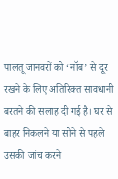पालतू जानवरों को ‘नॉब’ से दूर रखने के लिए अतिरिक्त सावधानी बरतने की सलाह दी गई है। घर से बाहर निकलने या सोने से पहले उसकी जांच करने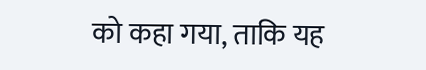को कहा गया, ताकि यह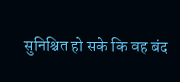सुनिश्चित हो सके कि वह बंद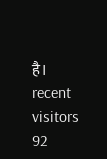है।     recent visitors 92